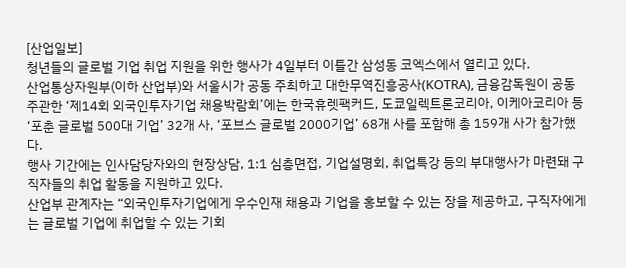[산업일보]
청년들의 글로벌 기업 취업 지원을 위한 행사가 4일부터 이틀간 삼성동 코엑스에서 열리고 있다.
산업통상자원부(이하 산업부)와 서울시가 공동 주최하고 대한무역진흥공사(KOTRA), 금융감독원이 공동 주관한 ‘제14회 외국인투자기업 채용박람회’에는 한국휴렛팩커드, 도쿄일렉트론코리아, 이케아코리아 등 ‘포춘 글로벌 500대 기업’ 32개 사, ‘포브스 글로벌 2000기업’ 68개 사를 포함해 총 159개 사가 참가했다.
행사 기간에는 인사담당자와의 현장상담, 1:1 심층면접, 기업설명회, 취업특강 등의 부대행사가 마련돼 구직자들의 취업 활동을 지원하고 있다.
산업부 관계자는 “외국인투자기업에게 우수인재 채용과 기업을 홍보할 수 있는 장을 제공하고, 구직자에게는 글로벌 기업에 취업할 수 있는 기회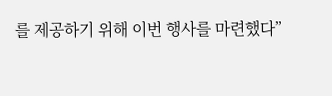를 제공하기 위해 이번 행사를 마련했다”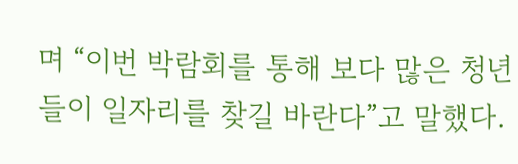며 “이번 박람회를 통해 보다 많은 청년들이 일자리를 찾길 바란다”고 말했다.